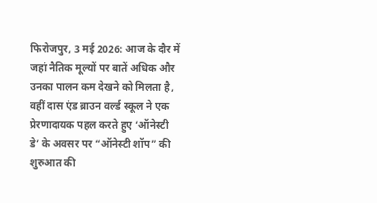फिरोजपुर, 3 मई 2026: आज के दौर में जहां नैतिक मूल्यों पर बातें अधिक और उनका पालन कम देखने को मिलता है, वहीं दास एंड ब्राउन वर्ल्ड स्कूल ने एक प्रेरणादायक पहल करते हुए ‘ऑनेस्टी डे’ के अवसर पर “ऑनेस्टी शॉप” की शुरुआत की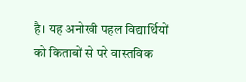है। यह अनोखी पहल विद्यार्थियों को किताबों से परे वास्तविक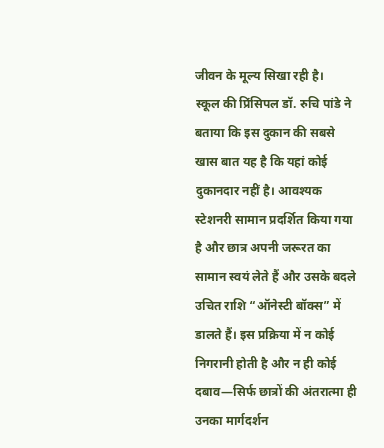जीवन के मूल्य सिखा रही है।
स्कूल की प्रिंसिपल डॉ. रुचि पांडे ने बताया कि इस दुकान की सबसे खास बात यह है कि यहां कोई दुकानदार नहीं है। आवश्यक स्टेशनरी सामान प्रदर्शित किया गया है और छात्र अपनी जरूरत का सामान स्वयं लेते हैं और उसके बदले उचित राशि “ऑनेस्टी बॉक्स” में डालते हैं। इस प्रक्रिया में न कोई निगरानी होती है और न ही कोई दबाव—सिर्फ छात्रों की अंतरात्मा ही उनका मार्गदर्शन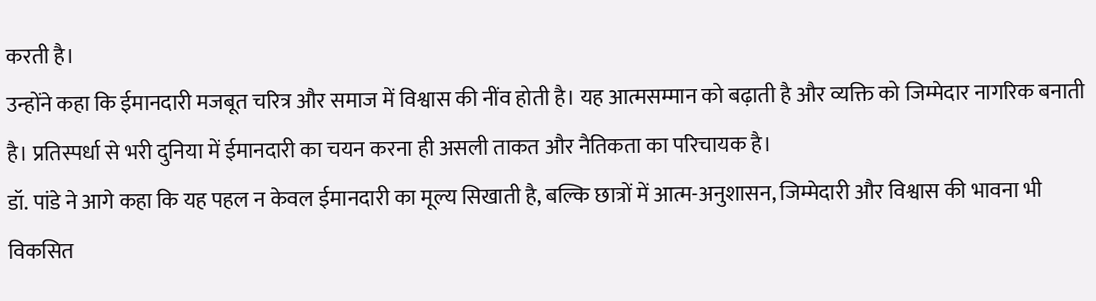करती है।
उन्होंने कहा कि ईमानदारी मजबूत चरित्र और समाज में विश्वास की नींव होती है। यह आत्मसम्मान को बढ़ाती है और व्यक्ति को जिम्मेदार नागरिक बनाती है। प्रतिस्पर्धा से भरी दुनिया में ईमानदारी का चयन करना ही असली ताकत और नैतिकता का परिचायक है।
डॉ. पांडे ने आगे कहा कि यह पहल न केवल ईमानदारी का मूल्य सिखाती है, बल्कि छात्रों में आत्म-अनुशासन, जिम्मेदारी और विश्वास की भावना भी विकसित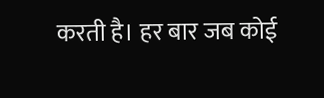करती है। हर बार जब कोई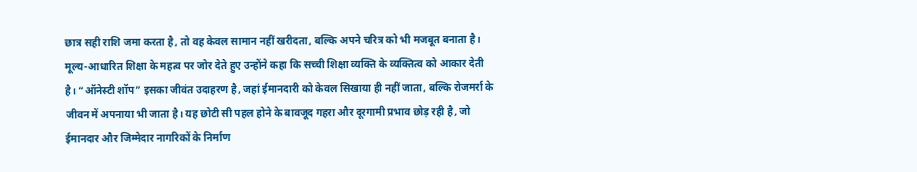छात्र सही राशि जमा करता है, तो वह केवल सामान नहीं खरीदता, बल्कि अपने चरित्र को भी मजबूत बनाता है।
मूल्य-आधारित शिक्षा के महत्व पर जोर देते हुए उन्होंने कहा कि सच्ची शिक्षा व्यक्ति के व्यक्तित्व को आकार देती है। “ऑनेस्टी शॉप” इसका जीवंत उदाहरण है, जहां ईमानदारी को केवल सिखाया ही नहीं जाता, बल्कि रोजमर्रा के जीवन में अपनाया भी जाता है। यह छोटी सी पहल होने के बावजूद गहरा और दूरगामी प्रभाव छोड़ रही है, जो ईमानदार और जिम्मेदार नागरिकों के निर्माण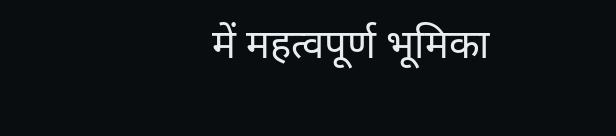में महत्वपूर्ण भूमिका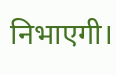निभाएगी।